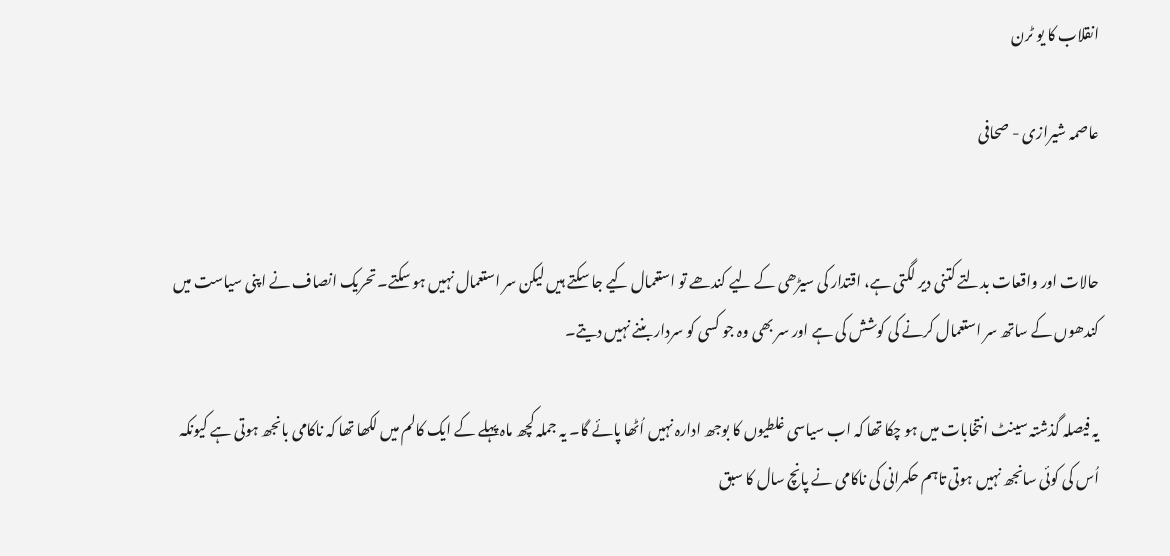انقلاب کا یو ٹرن

عاصمہ شیرازی - صحافی


حالات اور واقعات بدلتے کتنی دیر لگتی ہے، اقتدار کی سیڑھی کے لیے کندھے تو استعمال کیے جا سکتے ہیں لیکن سر استعمال نہیں ہو سکتے۔ تحریک انصاف نے اپنی سیاست میں کندھوں کے ساتھ سر استعمال کرنے کی کوشش کی ہے اور سر بھی وہ جو کسی کو سردار بننے نہیں دیتے۔

یہ فیصلہ گذشتہ سینٹ انتخابات میں ہو چکا تھا کہ اب سیاسی غلطیوں کا بوجھ ادارہ نہیں اُٹھا پائے گا۔ یہ جملہ کچھ ماہ پہلے کے ایک کالم میں لکھا تھا کہ ناکامی بانجھ ہوتی ہے کیونکہ اُس کی کوئی سانجھ نہیں ہوتی تاہم حکمرانی کی ناکامی نے پانچ سال کا سبق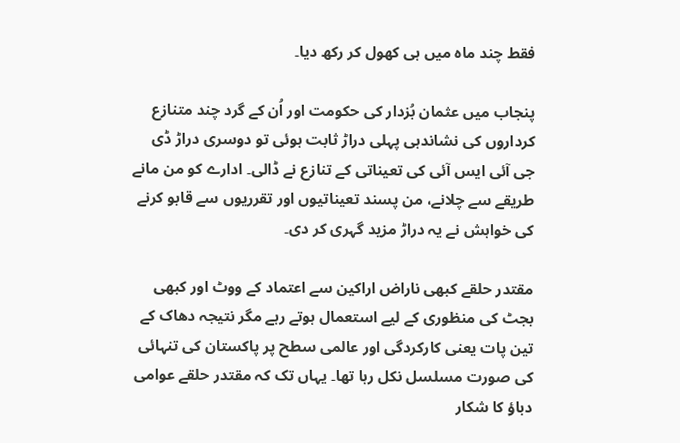فقط چند ماہ میں ہی کھول کر رکھ دیا۔

پنجاب میں عثمان بُزدار کی حکومت اور اُن کے گرد چند متنازع کرداروں کی نشاندہی پہلی دراڑ ثابت ہوئی تو دوسری دراڑ ڈی جی آئی ایس آئی کی تعیناتی کے تنازع نے ڈالی۔ ادارے کو من مانے طریقے سے چلانے، من پسند تعیناتیوں اور تقرریوں سے قابو کرنے کی خواہش نے یہ دراڑ مزید گہری کر دی۔

مقتدر حلقے کبھی ناراض اراکین سے اعتماد کے ووٹ اور کبھی بجٹ کی منظوری کے لیے استعمال ہوتے رہے مگر نتیجہ دھاک کے تین پات یعنی کارکردگی اور عالمی سطح پر پاکستان کی تنہائی کی صورت مسلسل نکل رہا تھا۔ یہاں تک کہ مقتدر حلقے عوامی دباؤ کا شکار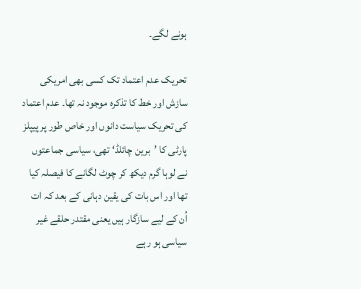ہونے لگے۔

تحریک عدم اعتماد تک کسی بھی امریکی سازش اور خط کا تذکرہ موجود نہ تھا۔ عدم اعتماد کی تحریک سیاست دانوں اور خاص طور پر پیپلز پارٹی کا ’برین چائلڈ‘ تھی، سیاسی جماعتوں نے لوہا گرم دیکھ کر چوٹ لگانے کا فیصلہ کیا تھا اور اس بات کی یقین دہانی کے بعد کہ ات اُن کے لیے سازگار ہیں یعنی مقتدر حلقے غیر سیاسی ہو رہے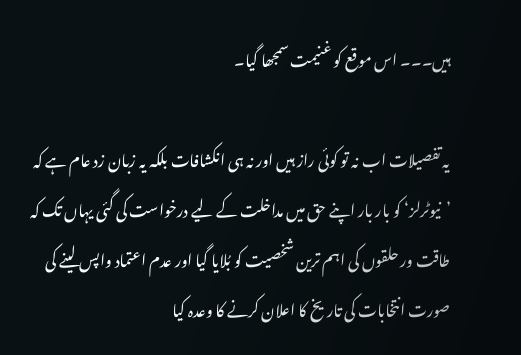ہیں۔۔۔ اس موقع کو غنیمت سمجھا گیا۔

یہ تفصیلات اب نہ تو کوئی راز ہیں اور نہ ہی انکشافات بلکہ یہ زبان زد عام ہے کہ ’نیوٹرلز‘ کو بار بار اپنے حق میں مداخلت کے لیے درخواست کی گئی یہاں تک کہ طاقت ور حلقوں کی اہم ترین شخصیت کو بُلایا گیا اور عدم اعتماد واپس لینے کی صورت انتخابات کی تاریخ کا اعلان کرنے کا وعدہ کیا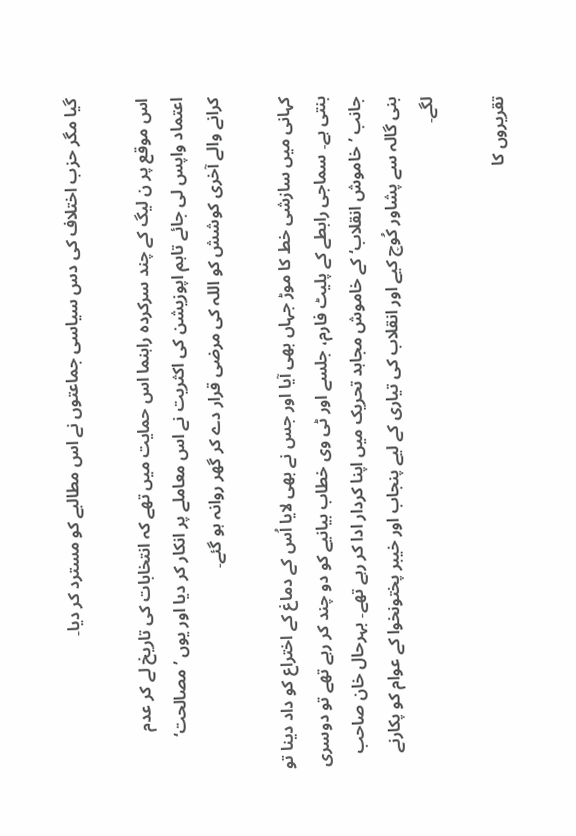گیا مگر حزب اختلاف کی دس سیاسی جماعتوں نے اس مطالبے کو مسترد کر دیا۔

اس موقع پر ن لیگ کے چند سرکردہ راہنما اس حمایت میں تھے کہ انتخابات کی تاریخ لے کر عدم اعتماد واپس لی جائے تاہم اپوزیشن کی اکثریت نے اس معاملے پر انکار کر دیا اور یوں ’مصالحت‘ کرانے والے آخری کوشش کو اللہ کی مرضی قرار دے کر گھر روانہ ہو گئے۔

کہانی میں سازشی خط کا موڑ جہاں بھی آیا اور جس نے بھی لایا اُس کے دماغ کے اختراع کو داد دینا تو بنتی ہے۔ سماجی رابطے کے پلیٹ فارم، جلسے اور ٹی وی خطاب بیانیے کو دو چند کر رہے تھے تو دوسری جانب ’خاموش انقلاب‘ کے خاموش مجاہد تحریک میں اپنا کردار ادا کر رہے تھے۔ بہرحال خان صاحب بنی گالہ سے پشاور کُوچ کیے اور انقلاب کی تیاری کے لیے پنجاب اور خیبر پختونخوا کے عوام کو پکارنے لگے۔

تقریروں کا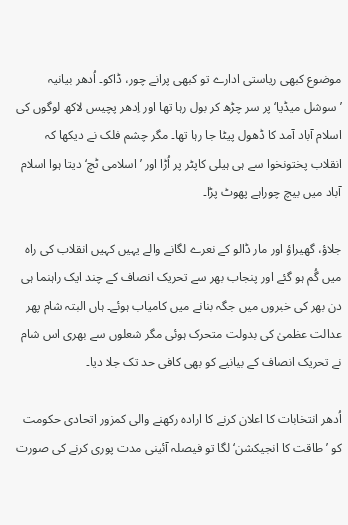موضوع کبھی ریاستی ادارے تو کبھی پرانے چور، ڈاکو۔ اُدھر بیانیہ ’سوشل میڈیا‘ پر سر چڑھ کر بول رہا تھا اور اِدھر پچیس لاکھ لوگوں کی اسلام آباد آمد کا ڈھول پیٹا جا رہا تھا۔ مگر چشم فلک نے دیکھا کہ انقلاب پختونخوا سے ہی ہیلی کاپٹر پر اُڑا اور ’اسلامی ٹچ‘ دیتا ہوا اسلام آباد میں بیچ چوراہے پھوٹ پڑا۔

جلاؤ، گھیراؤ اور مار ڈالو کے نعرے لگانے والے یہیں کہیں انقلاب کی راہ میں گُم ہو گئے اور پنجاب بھر سے تحریک انصاف کے چند ایک راہنما ہی دن بھر کی خبروں میں جگہ بنانے میں کامیاب ہوئے۔ ہاں البتہ شام پھر عدالت عظمیٰ کی بدولت متحرک ہوئی مگر شعلوں سے بھری اس شام نے تحریک انصاف کے بیانیے کو بھی کافی حد تک جلا دیا۔

اُدھر انتخابات کا اعلان کرنے کا ارادہ رکھنے والی کمزور اتحادی حکومت کو ’طاقت کا انجیکشن‘ لگا تو فیصلہ آئینی مدت پوری کرنے کی صورت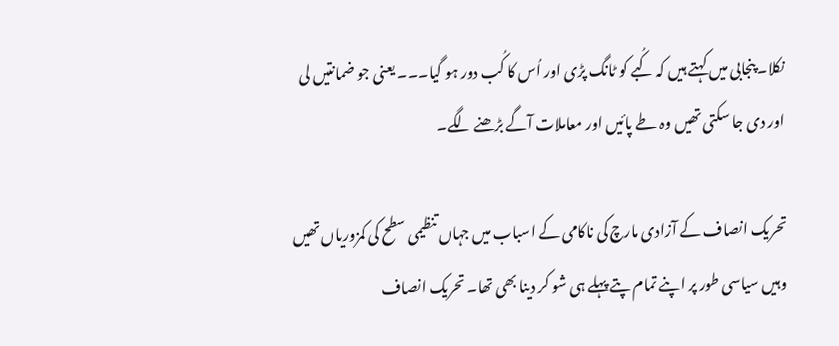نکلا۔ پنجابی میں کہتے ہیں کہ کُبے کو ٹانگ پڑی اور اُس کا کُب دور ہو گیا۔۔۔ یعنی جو ضمانتیں لی اور دی جا سکتی تھیں وہ طے پائیں اور معاملات آگے بڑھنے لگے۔

تحریک انصاف کے آزادی مارچ کی ناکامی کے اسباب میں جہاں تنظیمی سطح کی کمزوریاں تھیں وہیں سیاسی طور پر اپنے تمام پتے پہلے ہی شو کر دینا بھی تھا۔ تحریک انصاف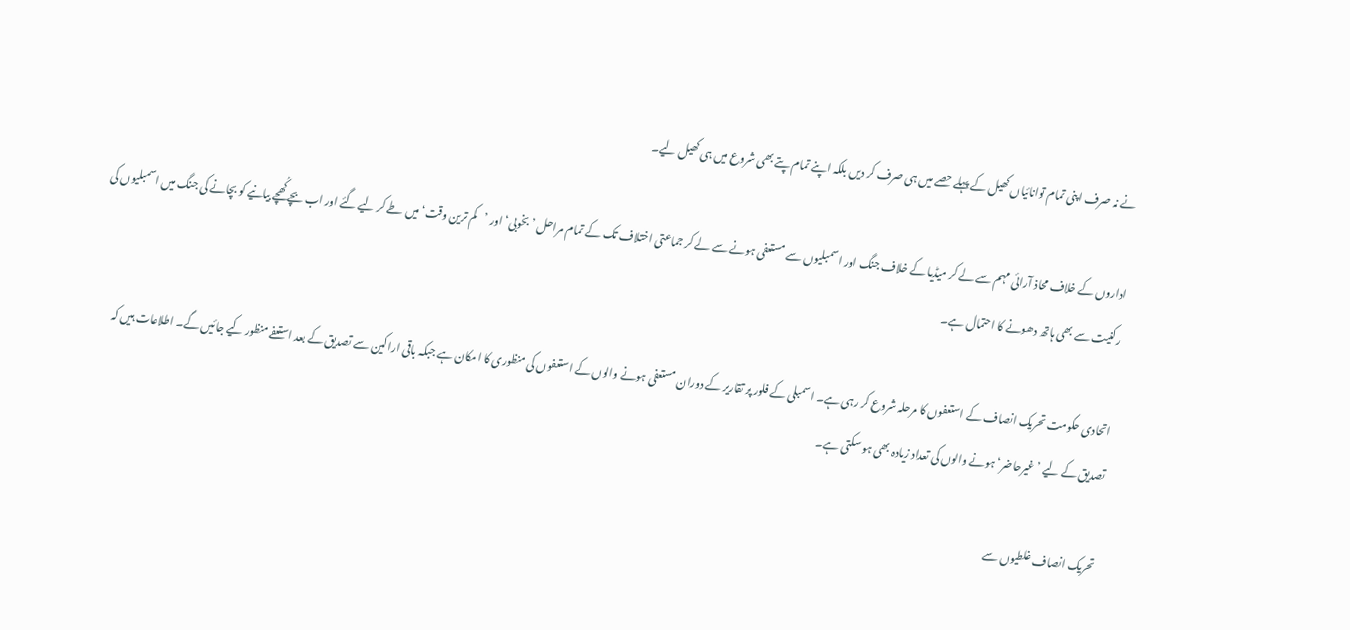نے نہ صرف اپنی تمام توانائیاں کھیل کے پہلے حصے میں ہی صرف کر دیں بلکہ اپنے تمام پتے بھی شروع میں ہی کھیل لیے۔

اداروں کے خلاف محاذ آرائی مہم سے لے کر میڈیا کے خلاف جنگ اور اسمبلیوں سے مستعفی ہونے سے لے کر جماعتی اختلاف تک کے تمام مراحل ’بخوبی‘ اور ’کم ترین وقت‘ میں طے کر لیے گئے اور اب بچے کُھچے بیانیے کو بچانے کی جنگ میں اسمبلیوں کی رکنیت سے بھی ہاتھ دھونے کا احتمال ہے۔

اتحادی حکومت تحریک انصاف کے استعفوں کا مرحلہ شروع کر رہی ہے۔ اسمبلی کے فلور پر تقاریر کے دوران مستعفی ہونے والوں کے استعفوں کی منظوری کا امکان ہے جبکہ باقی اراکین سے تصدیق کے بعد استعفے منظور کیے جائیں گے۔ اطلاعات ہیں کہ تصدیق کے لیے ’غیرحاضر‘ ہونے والوں کی تعداد زیادہ بھی ہو سکتی ہے۔

تحریک انصاف غلطیوں سے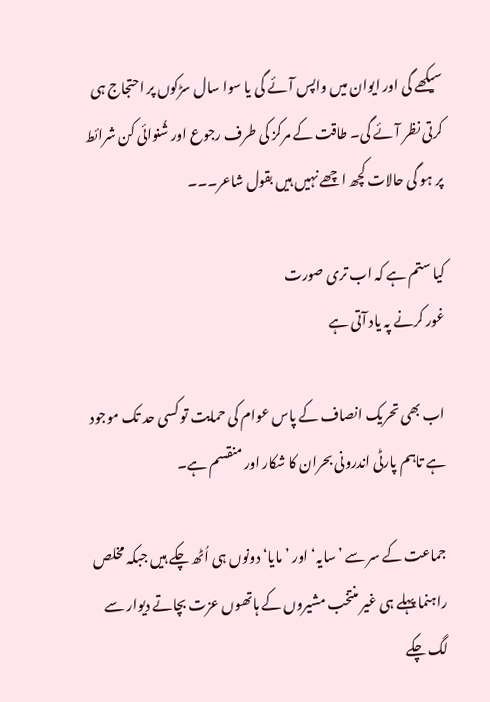سیکھے گی اور ایوان میں واپس آئے گی یا سوا سال سڑکوں پر احتجاج ہی کرتی نظر آئے گی۔ طاقت کے مرکز کی طرف رجوع اور شُنوائی کن شرائط پر ہو گی حالات کچھ اچھے نہیں ہیں بقول شاعر۔۔۔

کیا ستم ہے کہ اب تری صورت
غور کرنے پہ یاد آتی ہے

اب بھی تحریک انصاف کے پاس عوام کی حمایت تو کسی حد تک موجود ہے تاہم پارٹی اندرونی بحران کا شکار اور منقسم ہے۔

جماعت کے سر سے ’سایہ‘ اور ’مایا‘ دونوں ہی اُٹھ چکے ہیں جبکہ مخلص راہنما پہلے ہی غیر منتخب مشیروں کے ہاتھوں عزت بچاتے دیوار سے لگ چکے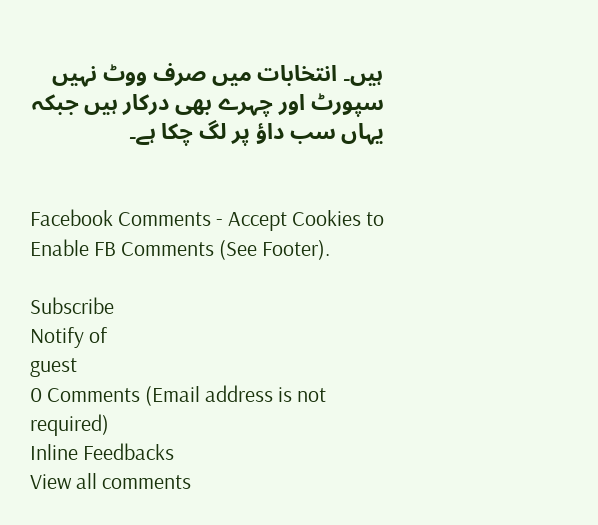ہیں۔ انتخابات میں صرف ووٹ نہیں سپورٹ اور چہرے بھی درکار ہیں جبکہ یہاں سب داؤ پر لگ چکا ہے۔


Facebook Comments - Accept Cookies to Enable FB Comments (See Footer).

Subscribe
Notify of
guest
0 Comments (Email address is not required)
Inline Feedbacks
View all comments